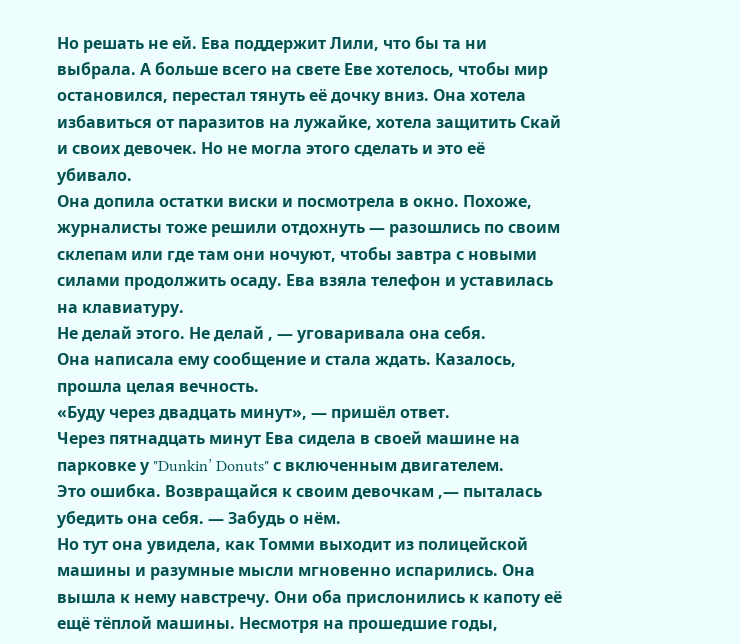Но решать не ей. Ева поддержит Лили, что бы та ни выбрала. А больше всего на свете Еве хотелось, чтобы мир остановился, перестал тянуть её дочку вниз. Она хотела избавиться от паразитов на лужайке, хотела защитить Скай и своих девочек. Но не могла этого сделать и это её убивало.
Она допила остатки виски и посмотрела в окно. Похоже, журналисты тоже решили отдохнуть — разошлись по своим склепам или где там они ночуют, чтобы завтра с новыми силами продолжить осаду. Ева взяла телефон и уставилась на клавиатуру.
Не делай этого. Не делай , — уговаривала она себя.
Она написала ему сообщение и стала ждать. Казалось, прошла целая вечность.
«Буду через двадцать минут», — пришёл ответ.
Через пятнадцать минут Ева сидела в своей машине на парковке у "Dunkin’ Donuts" с включенным двигателем.
Это ошибка. Возвращайся к своим девочкам ,— пыталась убедить она себя. — Забудь о нём.
Но тут она увидела, как Томми выходит из полицейской машины и разумные мысли мгновенно испарились. Она вышла к нему навстречу. Они оба прислонились к капоту её ещё тёплой машины. Несмотря на прошедшие годы,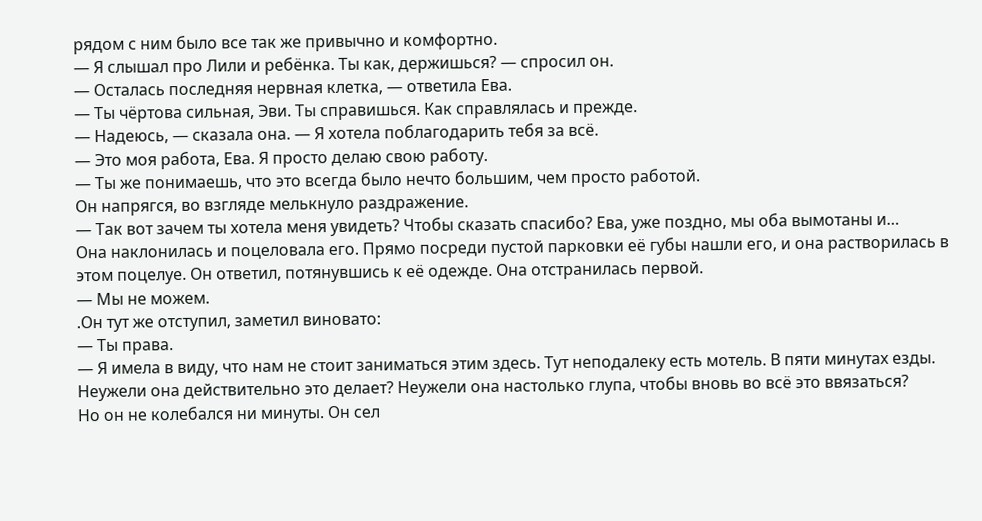рядом с ним было все так же привычно и комфортно.
— Я слышал про Лили и ребёнка. Ты как, держишься? — спросил он.
— Осталась последняя нервная клетка, — ответила Ева.
— Ты чёртова сильная, Эви. Ты справишься. Как справлялась и прежде.
— Надеюсь, — сказала она. — Я хотела поблагодарить тебя за всё.
— Это моя работа, Ева. Я просто делаю свою работу.
— Ты же понимаешь, что это всегда было нечто большим, чем просто работой.
Он напрягся, во взгляде мелькнуло раздражение.
— Так вот зачем ты хотела меня увидеть? Чтобы сказать спасибо? Ева, уже поздно, мы оба вымотаны и…
Она наклонилась и поцеловала его. Прямо посреди пустой парковки её губы нашли его, и она растворилась в этом поцелуе. Он ответил, потянувшись к её одежде. Она отстранилась первой.
— Мы не можем.
.Он тут же отступил, заметил виновато:
— Ты права.
— Я имела в виду, что нам не стоит заниматься этим здесь. Тут неподалеку есть мотель. В пяти минутах езды.
Неужели она действительно это делает? Неужели она настолько глупа, чтобы вновь во всё это ввязаться?
Но он не колебался ни минуты. Он сел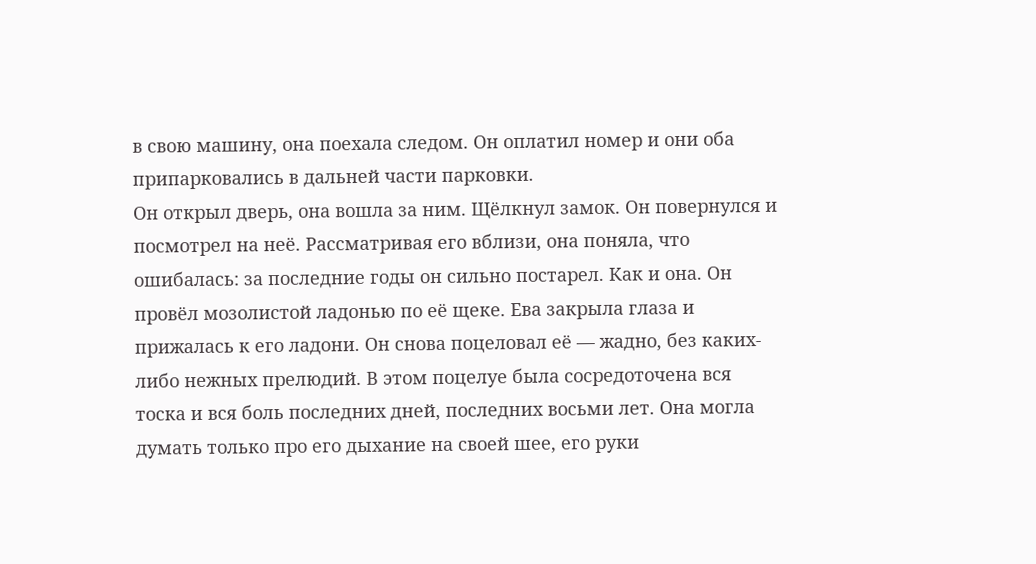в свою машину, она поехала следом. Он оплатил номер и они оба припарковались в дальней части парковки.
Он открыл дверь, она вошла за ним. Щёлкнул замок. Он повернулся и посмотрел на неё. Рассматривая его вблизи, она поняла, что ошибалась: за последние годы он сильно постарел. Как и она. Он провёл мозолистой ладонью по её щеке. Ева закрыла глаза и прижалась к его ладони. Он снова поцеловал её — жадно, без каких-либо нежных прелюдий. В этом поцелуе была сосредоточена вся тоска и вся боль последних дней, последних восьми лет. Она могла думать только про его дыхание на своей шее, его руки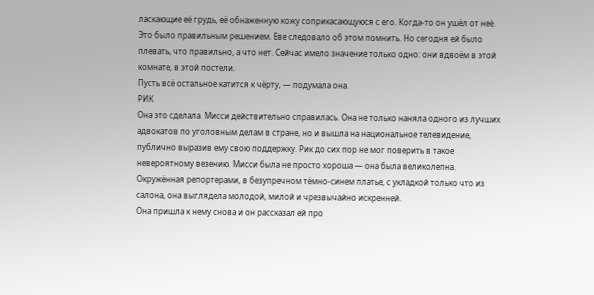ласкающие её грудь, её обнаженную кожу соприкасающуюся с его. Когда-то он ушёл от неё. Это было правильным решением. Еве следовало об этом помнить. Но сегодня ей было плевать, что правильно, а что нет. Сейчас имело значение только одно: они вдвоём в этой комнате, в этой постели.
Пусть всё остальное катится к чёрту, — подумала она.
РИК
Она это сделала. Мисси действительно справилась. Она не только наняла одного из лучших адвокатов по уголовным делам в стране, но и вышла на национальное телевидение, публично выразив ему свою поддержку. Рик до сих пор не мог поверить в такое невероятному везению. Мисси была не просто хороша — она была великолепна. Окружённая репортерами, в безупречном тёмно-синем платье, с укладкой только что из салона, она выглядела молодой, милой и чрезвычайно искренней.
Она пришла к нему снова и он рассказал ей про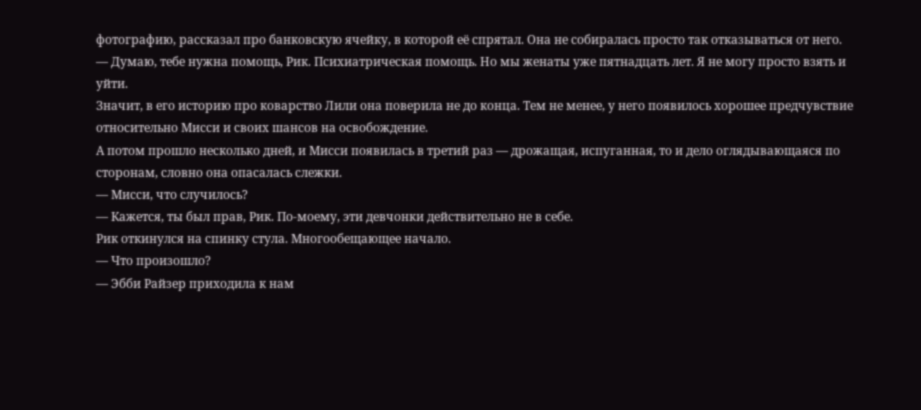фотографию, рассказал про банковскую ячейку, в которой её спрятал. Она не собиралась просто так отказываться от него.
— Думаю, тебе нужна помощь, Рик. Психиатрическая помощь. Но мы женаты уже пятнадцать лет. Я не могу просто взять и уйти.
Значит, в его историю про коварство Лили она поверила не до конца. Тем не менее, у него появилось хорошее предчувствие относительно Мисси и своих шансов на освобождение.
А потом прошло несколько дней, и Мисси появилась в третий раз — дрожащая, испуганная, то и дело оглядывающаяся по сторонам, словно она опасалась слежки.
— Мисси, что случилось?
— Кажется, ты был прав, Рик. По-моему, эти девчонки действительно не в себе.
Рик откинулся на спинку стула. Многообещающее начало.
— Что произошло?
— Эбби Райзер приходила к нам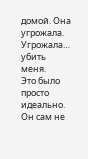домой. Она угрожала. Угрожала… убить меня.
Это было просто идеально. Он сам не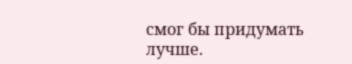смог бы придумать лучше.